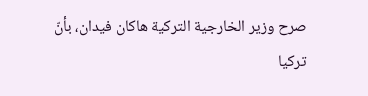صرح وزير الخارجية التركية هاكان فيدان، بأنّ تركيا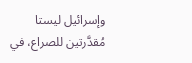وإسرائيل ليستا مُقدَّرتين للصراع، في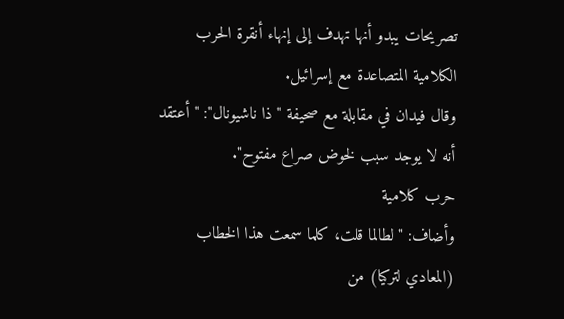تصريحات يبدو أنها تهدف إلى إنهاء أنقرة الحرب الكلامية المتصاعدة مع إسرائيل.
وقال فيدان في مقابلة مع صحيفة "ذا ناشيونال": "أعتقد أنه لا يوجد سبب لخوض صراع مفتوح".
حرب كلامية
وأضاف: "لطالما قلت، كلما سمعت هذا الخطاب (المعادي لتركيا) من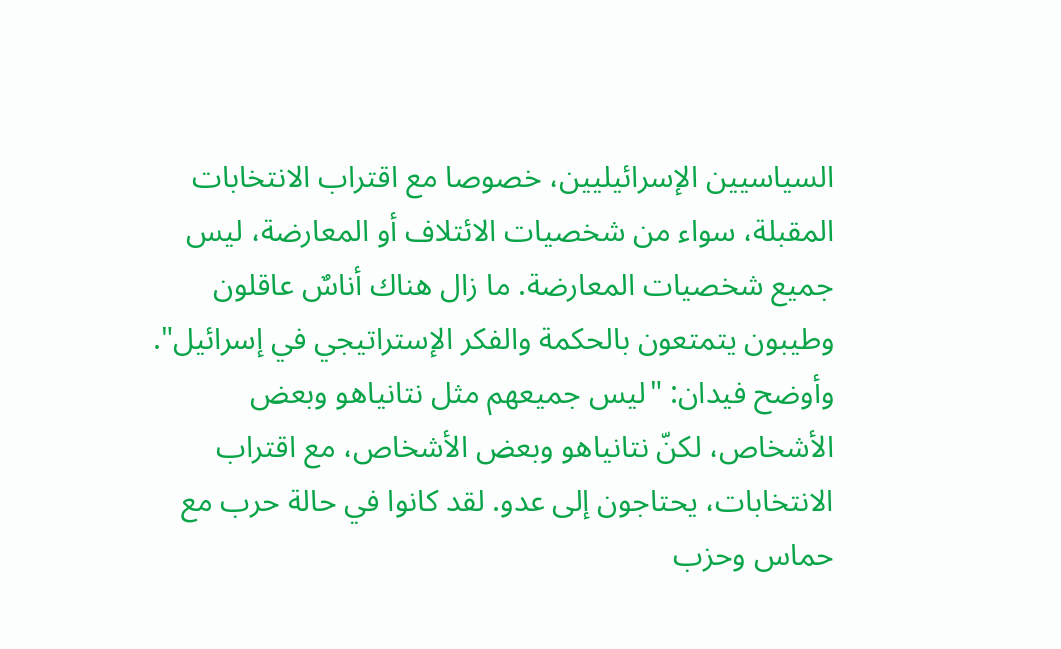السياسيين الإسرائيليين، خصوصا مع اقتراب الانتخابات المقبلة، سواء من شخصيات الائتلاف أو المعارضة، ليس جميع شخصيات المعارضة. ما زال هناك أناسٌ عاقلون وطيبون يتمتعون بالحكمة والفكر الإستراتيجي في إسرائيل".
وأوضح فيدان: "ليس جميعهم مثل نتانياهو وبعض الأشخاص، لكنّ نتانياهو وبعض الأشخاص، مع اقتراب الانتخابات، يحتاجون إلى عدو. لقد كانوا في حالة حرب مع حماس وحزب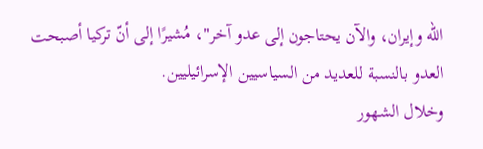الله وإيران، والآن يحتاجون إلى عدو آخر"، مُشيرًا إلى أنّ تركيا أصبحت العدو بالنسبة للعديد من السياسيين الإسرائيليين.
وخلال الشهور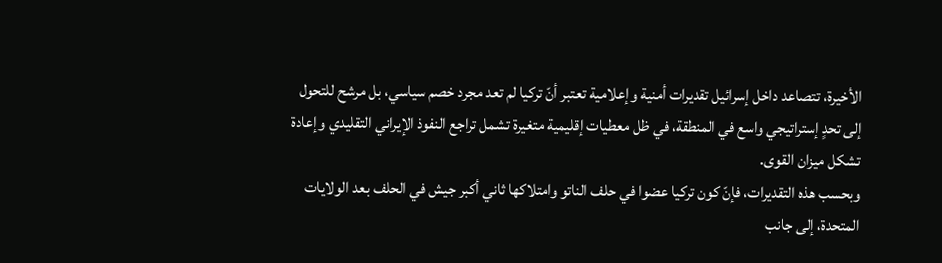الأخيرة، تتصاعد داخل إسرائيل تقديرات أمنية وإعلامية تعتبر أنّ تركيا لم تعد مجرد خصم سياسي، بل مرشح للتحول إلى تحدٍ إستراتيجي واسع في المنطقة، في ظل معطيات إقليمية متغيرة تشمل تراجع النفوذ الإيراني التقليدي وإعادة تشكل ميزان القوى.
وبحسب هذه التقديرات، فإنّ كون تركيا عضوا في حلف الناتو وامتلاكها ثاني أكبر جيش في الحلف بعد الولايات المتحدة، إلى جانب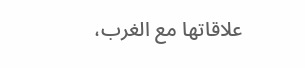علاقاتها مع الغرب،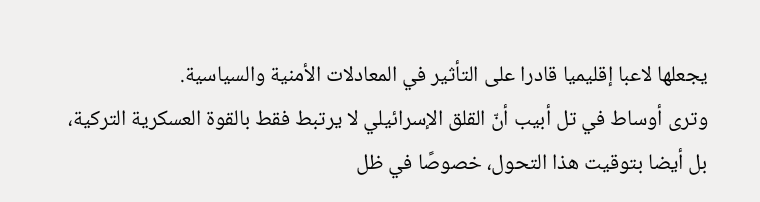يجعلها لاعبا إقليميا قادرا على التأثير في المعادلات الأمنية والسياسية.
وترى أوساط في تل أبيب أنّ القلق الإسرائيلي لا يرتبط فقط بالقوة العسكرية التركية، بل أيضا بتوقيت هذا التحول، خصوصًا في ظل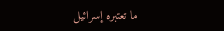ما تعتبره إسرائيل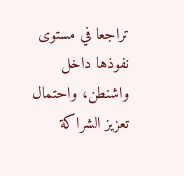تراجعا في مستوى نفوذها داخل واشنطن، واحتمال تعزيز الشراكة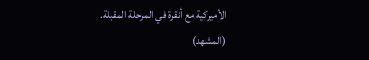الأميركية مع أنقرة في المرحلة المقبلة.
(المشهد)